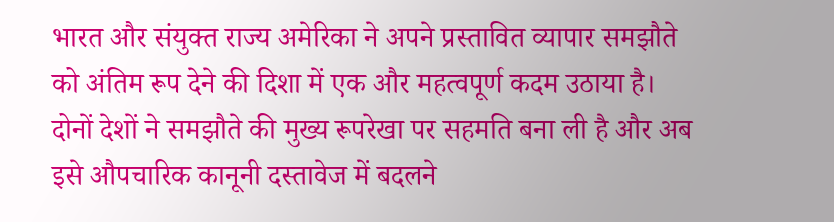भारत और संयुक्त राज्य अमेरिका ने अपने प्रस्तावित व्यापार समझौते को अंतिम रूप देने की दिशा में एक और महत्वपूर्ण कदम उठाया है। दोनों देशों ने समझौते की मुख्य रूपरेखा पर सहमति बना ली है और अब इसे औपचारिक कानूनी दस्तावेज में बदलने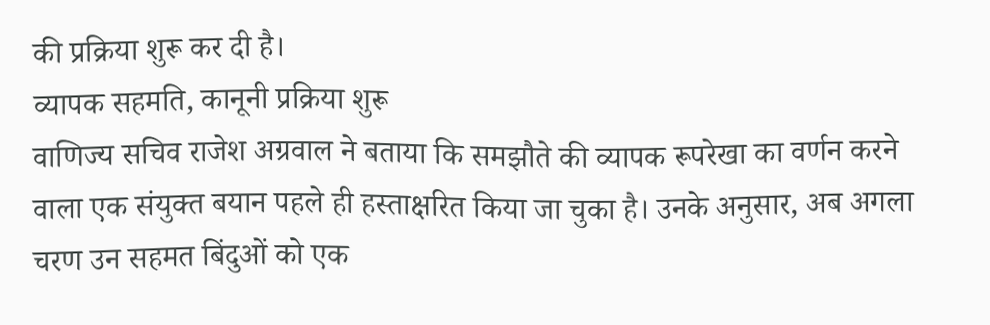की प्रक्रिया शुरू कर दी है।
व्यापक सहमति, कानूनी प्रक्रिया शुरू
वाणिज्य सचिव राजेश अग्रवाल ने बताया कि समझौते की व्यापक रूपरेखा का वर्णन करने वाला एक संयुक्त बयान पहले ही हस्ताक्षरित किया जा चुका है। उनके अनुसार, अब अगला चरण उन सहमत बिंदुओं को एक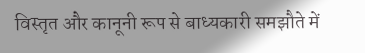विस्तृत और कानूनी रूप से बाध्यकारी समझौते में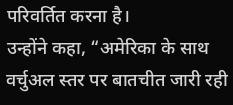परिवर्तित करना है।
उन्होंने कहा, “अमेरिका के साथ वर्चुअल स्तर पर बातचीत जारी रही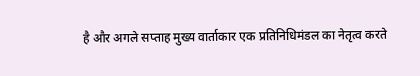है और अगले सप्ताह मुख्य वार्ताकार एक प्रतिनिधिमंडल का नेतृत्व करते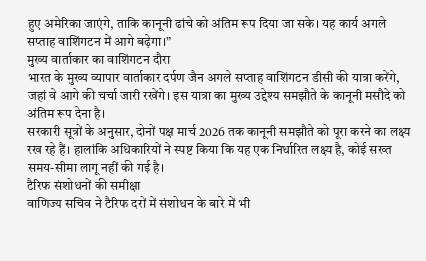हुए अमेरिका जाएंगे, ताकि कानूनी ढांचे को अंतिम रूप दिया जा सके। यह कार्य अगले सप्ताह वाशिंगटन में आगे बढ़ेगा।”
मुख्य वार्ताकार का वाशिंगटन दौरा
भारत के मुख्य व्यापार वार्ताकार दर्पण जैन अगले सप्ताह वाशिंगटन डीसी की यात्रा करेंगे, जहां वे आगे की चर्चा जारी रखेंगे। इस यात्रा का मुख्य उद्देश्य समझौते के कानूनी मसौदे को अंतिम रूप देना है।
सरकारी सूत्रों के अनुसार, दोनों पक्ष मार्च 2026 तक कानूनी समझौते को पूरा करने का लक्ष्य रख रहे हैं। हालांकि अधिकारियों ने स्पष्ट किया कि यह एक निर्धारित लक्ष्य है, कोई सख्त समय-सीमा लागू नहीं की गई है।
टैरिफ संशोधनों की समीक्षा
वाणिज्य सचिव ने टैरिफ दरों में संशोधन के बारे में भी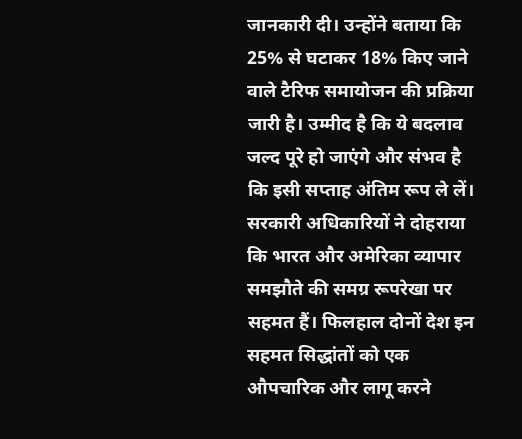जानकारी दी। उन्होंने बताया कि 25% से घटाकर 18% किए जाने वाले टैरिफ समायोजन की प्रक्रिया जारी है। उम्मीद है कि ये बदलाव जल्द पूरे हो जाएंगे और संभव है कि इसी सप्ताह अंतिम रूप ले लें।
सरकारी अधिकारियों ने दोहराया कि भारत और अमेरिका व्यापार समझौते की समग्र रूपरेखा पर सहमत हैं। फिलहाल दोनों देश इन सहमत सिद्धांतों को एक औपचारिक और लागू करने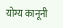योग्य कानूनी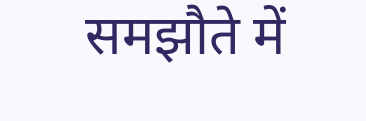समझौते में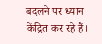बदलने पर ध्यान केंद्रित कर रहे हैं।